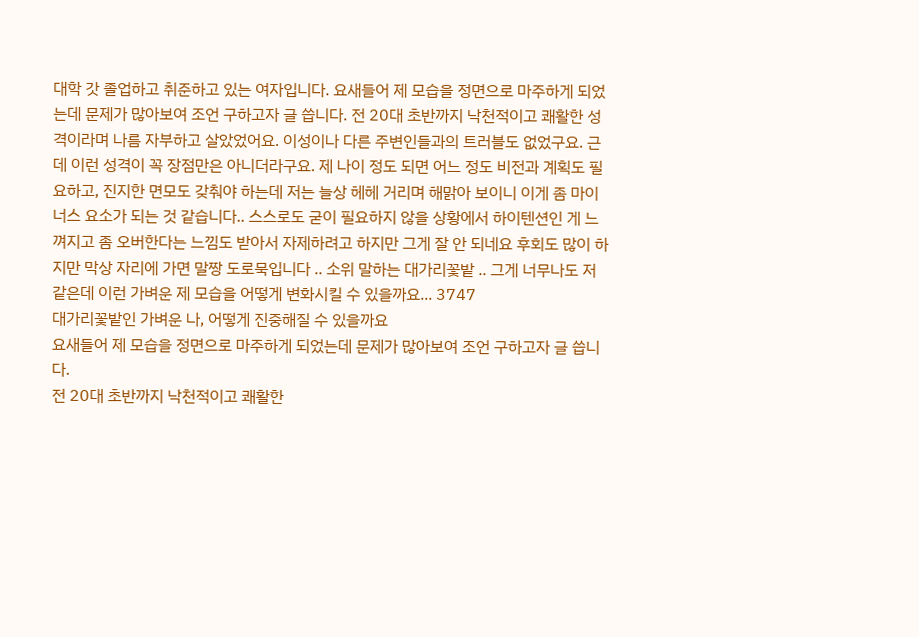대학 갓 졸업하고 취준하고 있는 여자입니다. 요새들어 제 모습을 정면으로 마주하게 되었는데 문제가 많아보여 조언 구하고자 글 씁니다. 전 20대 초반까지 낙천적이고 쾌활한 성격이라며 나름 자부하고 살았었어요. 이성이나 다른 주변인들과의 트러블도 없었구요. 근데 이런 성격이 꼭 장점만은 아니더라구요. 제 나이 정도 되면 어느 정도 비전과 계획도 필요하고, 진지한 면모도 갖춰야 하는데 저는 늘상 헤헤 거리며 해맑아 보이니 이게 좀 마이너스 요소가 되는 것 같습니다.. 스스로도 굳이 필요하지 않을 상황에서 하이텐션인 게 느껴지고 좀 오버한다는 느낌도 받아서 자제하려고 하지만 그게 잘 안 되네요 후회도 많이 하지만 막상 자리에 가면 말짱 도로묵입니다 .. 소위 말하는 대가리꽃밭 .. 그게 너무나도 저 같은데 이런 가벼운 제 모습을 어떻게 변화시킬 수 있을까요... 3747
대가리꽃밭인 가벼운 나, 어떻게 진중해질 수 있을까요
요새들어 제 모습을 정면으로 마주하게 되었는데 문제가 많아보여 조언 구하고자 글 씁니다.
전 20대 초반까지 낙천적이고 쾌활한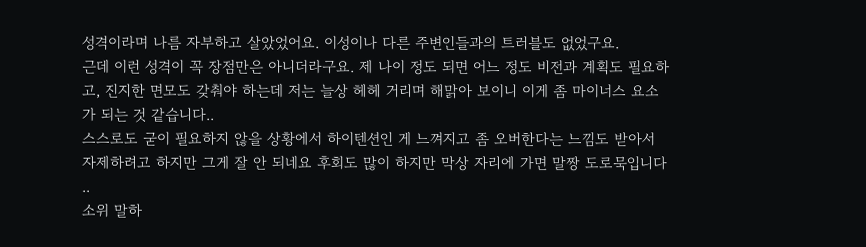성격이라며 나름 자부하고 살았었어요. 이성이나 다른 주변인들과의 트러블도 없었구요.
근데 이런 성격이 꼭 장점만은 아니더라구요. 제 나이 정도 되면 어느 정도 비전과 계획도 필요하고, 진지한 면모도 갖춰야 하는데 저는 늘상 헤헤 거리며 해맑아 보이니 이게 좀 마이너스 요소가 되는 것 같습니다..
스스로도 굳이 필요하지 않을 상황에서 하이텐션인 게 느껴지고 좀 오버한다는 느낌도 받아서 자제하려고 하지만 그게 잘 안 되네요 후회도 많이 하지만 막상 자리에 가면 말짱 도로묵입니다 ..
소위 말하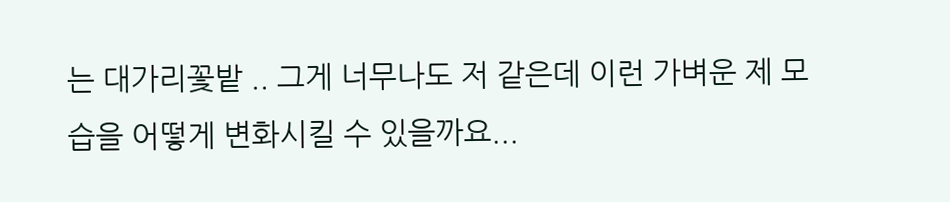는 대가리꽃밭 .. 그게 너무나도 저 같은데 이런 가벼운 제 모습을 어떻게 변화시킬 수 있을까요...